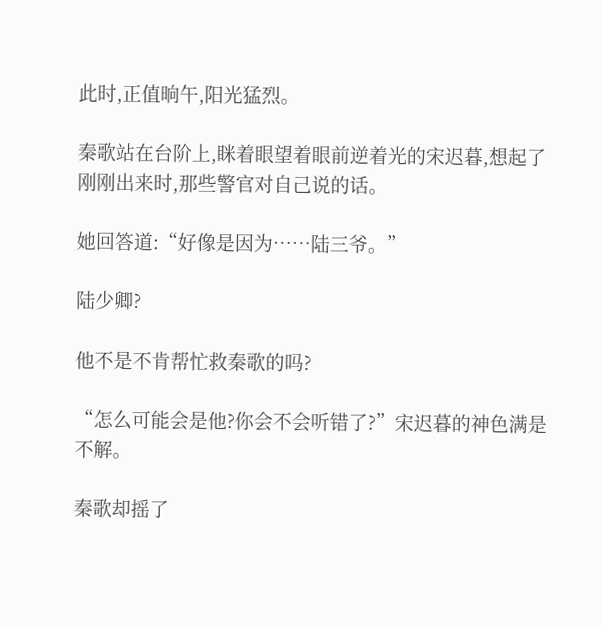此时,正值晌午,阳光猛烈。

秦歌站在台阶上,眯着眼望着眼前逆着光的宋迟暮,想起了刚刚出来时,那些警官对自己说的话。

她回答道:“好像是因为……陆三爷。”

陆少卿?

他不是不肯帮忙救秦歌的吗?

“怎么可能会是他?你会不会听错了?”宋迟暮的神色满是不解。

秦歌却摇了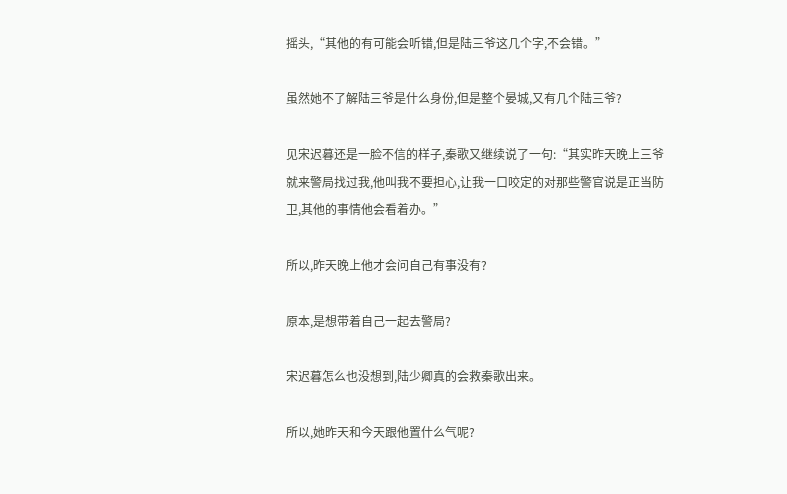摇头,“其他的有可能会听错,但是陆三爷这几个字,不会错。”

虽然她不了解陆三爷是什么身份,但是整个晏城,又有几个陆三爷?

见宋迟暮还是一脸不信的样子,秦歌又继续说了一句:“其实昨天晚上三爷就来警局找过我,他叫我不要担心,让我一口咬定的对那些警官说是正当防卫,其他的事情他会看着办。”

所以,昨天晚上他才会问自己有事没有?

原本,是想带着自己一起去警局?

宋迟暮怎么也没想到,陆少卿真的会救秦歌出来。

所以,她昨天和今天跟他置什么气呢?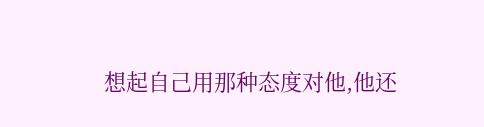想起自己用那种态度对他,他还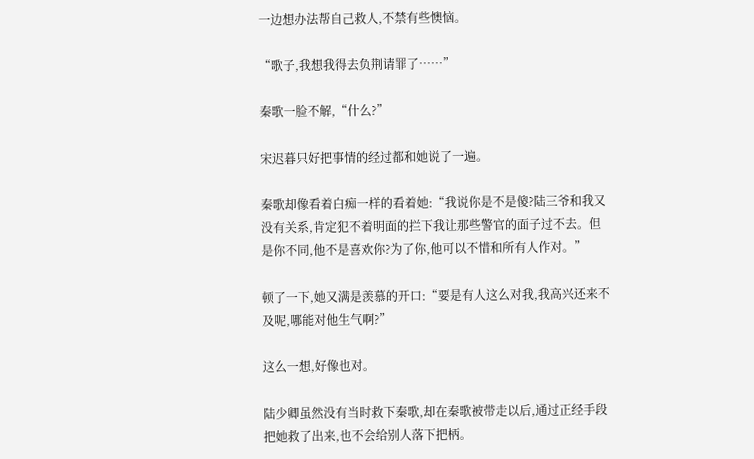一边想办法帮自己救人,不禁有些懊恼。

“歌子,我想我得去负荆请罪了……”

秦歌一脸不解,“什么?”

宋迟暮只好把事情的经过都和她说了一遍。

秦歌却像看着白痴一样的看着她:“我说你是不是傻?陆三爷和我又没有关系,肯定犯不着明面的拦下我让那些警官的面子过不去。但是你不同,他不是喜欢你?为了你,他可以不惜和所有人作对。”

顿了一下,她又满是羡慕的开口:“要是有人这么对我,我高兴还来不及呢,哪能对他生气啊?”

这么一想,好像也对。

陆少卿虽然没有当时救下秦歌,却在秦歌被带走以后,通过正经手段把她救了出来,也不会给别人落下把柄。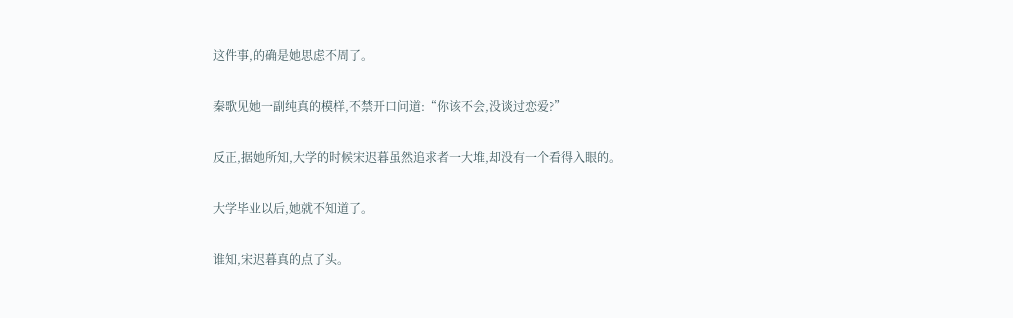这件事,的确是她思虑不周了。

秦歌见她一副纯真的模样,不禁开口问道:“你该不会,没谈过恋爱?”

反正,据她所知,大学的时候宋迟暮虽然追求者一大堆,却没有一个看得入眼的。

大学毕业以后,她就不知道了。

谁知,宋迟暮真的点了头。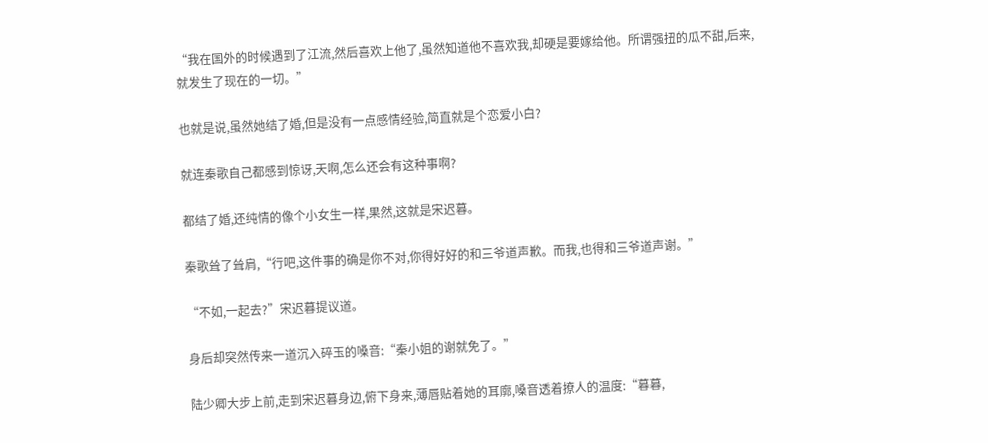“我在国外的时候遇到了江流,然后喜欢上他了,虽然知道他不喜欢我,却硬是要嫁给他。所谓强扭的瓜不甜,后来,就发生了现在的一切。”

也就是说,虽然她结了婚,但是没有一点感情经验,简直就是个恋爱小白?

就连秦歌自己都感到惊讶,天啊,怎么还会有这种事啊?

都结了婚,还纯情的像个小女生一样,果然,这就是宋迟暮。

秦歌耸了耸肩,“行吧,这件事的确是你不对,你得好好的和三爷道声歉。而我,也得和三爷道声谢。”

“不如,一起去?”宋迟暮提议道。

身后却突然传来一道沉入碎玉的嗓音:“秦小姐的谢就免了。”

陆少卿大步上前,走到宋迟暮身边,俯下身来,薄唇贴着她的耳廓,嗓音透着撩人的温度:“暮暮,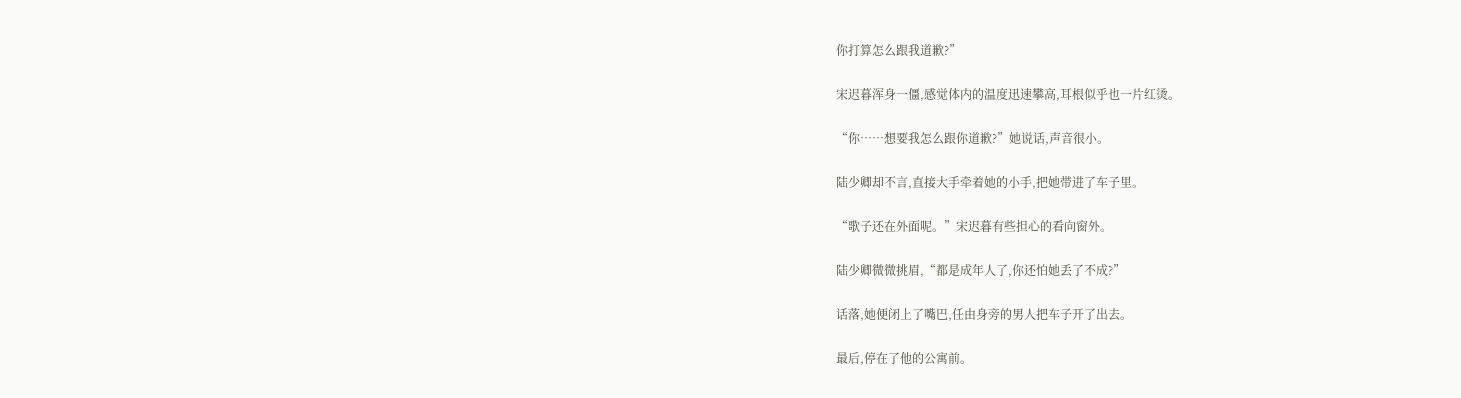你打算怎么跟我道歉?”

宋迟暮浑身一僵,感觉体内的温度迅速攀高,耳根似乎也一片红烫。

“你……想要我怎么跟你道歉?”她说话,声音很小。

陆少卿却不言,直接大手牵着她的小手,把她带进了车子里。

“歌子还在外面呢。”宋迟暮有些担心的看向窗外。

陆少卿微微挑眉,“都是成年人了,你还怕她丢了不成?”

话落,她便闭上了嘴巴,任由身旁的男人把车子开了出去。

最后,停在了他的公寓前。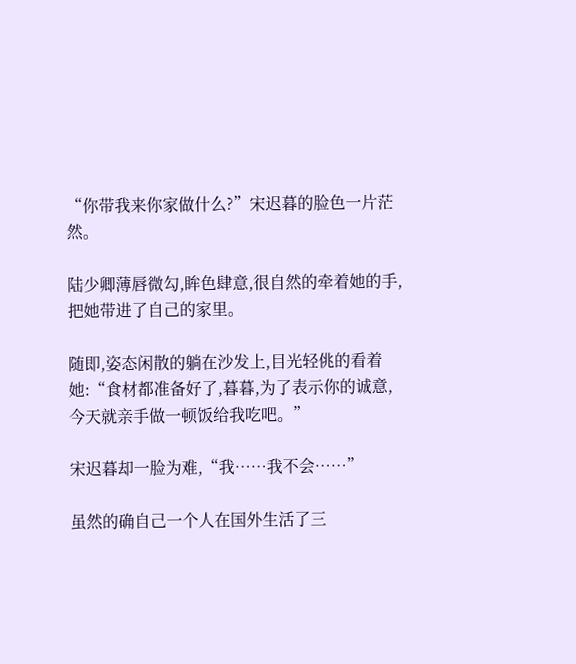“你带我来你家做什么?”宋迟暮的脸色一片茫然。

陆少卿薄唇微勾,眸色肆意,很自然的牵着她的手,把她带进了自己的家里。

随即,姿态闲散的躺在沙发上,目光轻佻的看着她:“食材都准备好了,暮暮,为了表示你的诚意,今天就亲手做一顿饭给我吃吧。”

宋迟暮却一脸为难,“我……我不会……”

虽然的确自己一个人在国外生活了三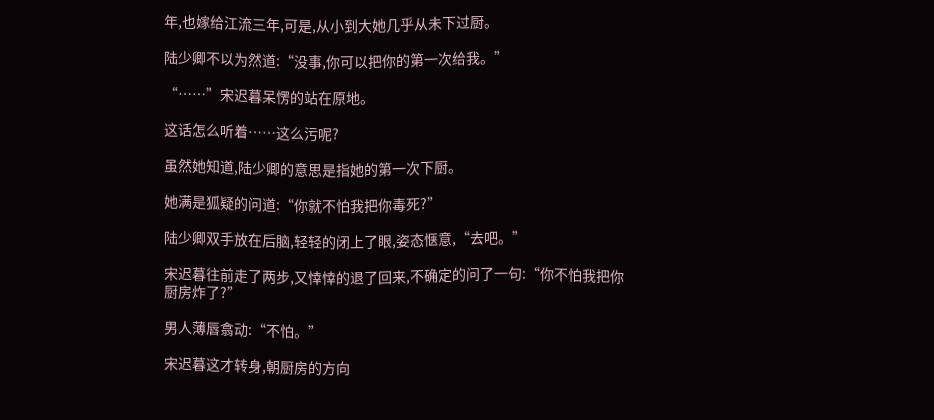年,也嫁给江流三年,可是,从小到大她几乎从未下过厨。

陆少卿不以为然道:“没事,你可以把你的第一次给我。”

“……”宋迟暮呆愣的站在原地。

这话怎么听着……这么污呢?

虽然她知道,陆少卿的意思是指她的第一次下厨。

她满是狐疑的问道:“你就不怕我把你毒死?”

陆少卿双手放在后脑,轻轻的闭上了眼,姿态惬意,“去吧。”

宋迟暮往前走了两步,又悻悻的退了回来,不确定的问了一句:“你不怕我把你厨房炸了?”

男人薄唇翕动:“不怕。”

宋迟暮这才转身,朝厨房的方向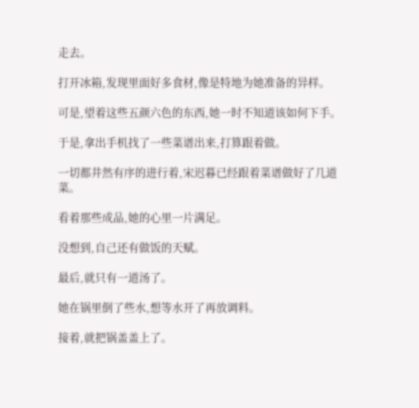走去。

打开冰箱,发现里面好多食材,像是特地为她准备的异样。

可是,望着这些五颜六色的东西,她一时不知道该如何下手。

于是,拿出手机找了一些菜谱出来,打算跟着做。

一切都井然有序的进行着,宋迟暮已经跟着菜谱做好了几道菜。

看着那些成品,她的心里一片满足。

没想到,自己还有做饭的天赋。

最后,就只有一道汤了。

她在锅里倒了些水,想等水开了再放调料。

接着,就把锅盖盖上了。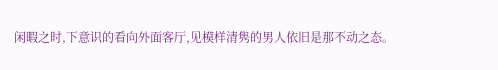闲暇之时,下意识的看向外面客厅,见模样清隽的男人依旧是那不动之态。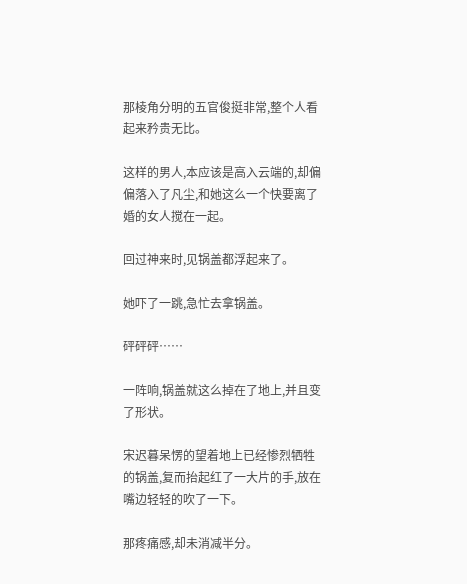那棱角分明的五官俊挺非常,整个人看起来矜贵无比。

这样的男人,本应该是高入云端的,却偏偏落入了凡尘,和她这么一个快要离了婚的女人搅在一起。

回过神来时,见锅盖都浮起来了。

她吓了一跳,急忙去拿锅盖。

砰砰砰……

一阵响,锅盖就这么掉在了地上,并且变了形状。

宋迟暮呆愣的望着地上已经惨烈牺牲的锅盖,复而抬起红了一大片的手,放在嘴边轻轻的吹了一下。

那疼痛感,却未消减半分。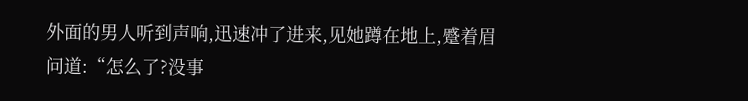外面的男人听到声响,迅速冲了进来,见她蹲在地上,蹙着眉问道:“怎么了?没事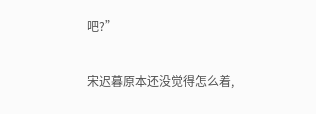吧?”

宋迟暮原本还没觉得怎么着,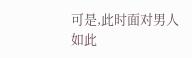可是,此时面对男人如此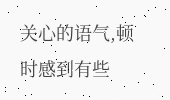关心的语气,顿时感到有些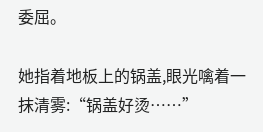委屈。

她指着地板上的锅盖,眼光噙着一抹清雾:“锅盖好烫……”